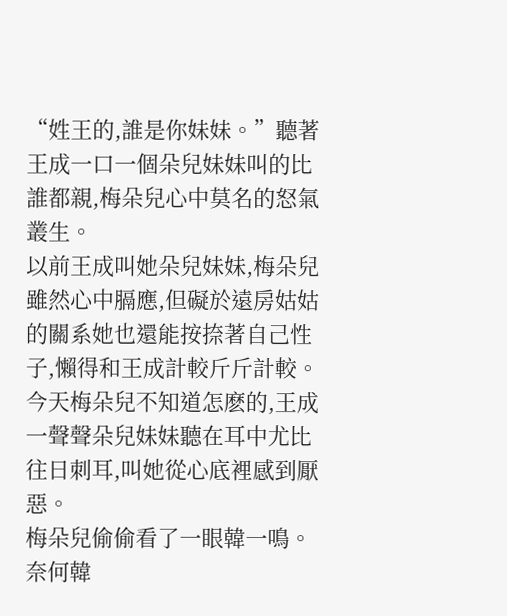“姓王的,誰是你妹妹。”聽著王成一口一個朵兒妹妹叫的比誰都親,梅朵兒心中莫名的怒氣叢生。
以前王成叫她朵兒妹妹,梅朵兒雖然心中膈應,但礙於遠房姑姑的關系她也還能按捺著自己性子,懶得和王成計較斤斤計較。
今天梅朵兒不知道怎麽的,王成一聲聲朵兒妹妹聽在耳中尤比往日刺耳,叫她從心底裡感到厭惡。
梅朵兒偷偷看了一眼韓一鳴。奈何韓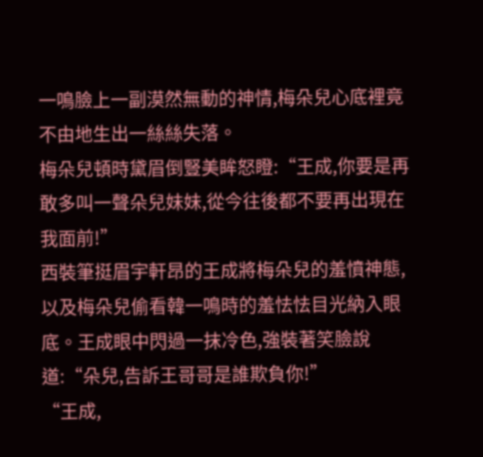一鳴臉上一副漠然無動的神情,梅朵兒心底裡竟不由地生出一絲絲失落。
梅朵兒頓時黛眉倒豎美眸怒瞪:“王成,你要是再敢多叫一聲朵兒妹妹,從今往後都不要再出現在我面前!”
西裝筆挺眉宇軒昂的王成將梅朵兒的羞憤神態,以及梅朵兒偷看韓一鳴時的羞怯怯目光納入眼底。王成眼中閃過一抹冷色,強裝著笑臉說道:“朵兒,告訴王哥哥是誰欺負你!”
“王成,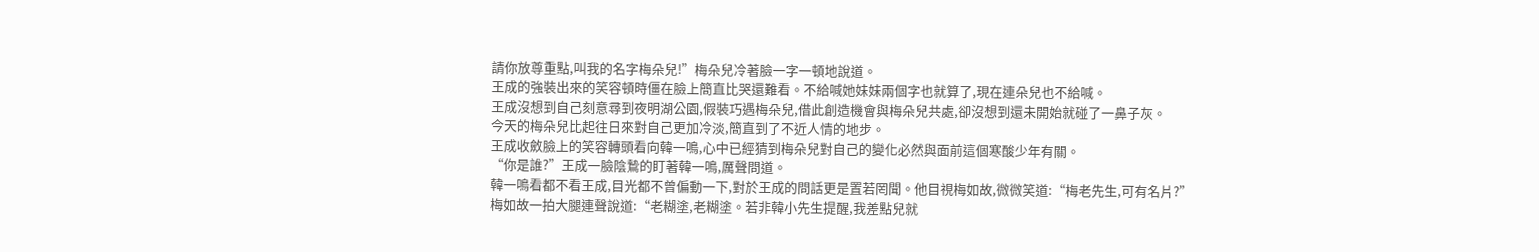請你放尊重點,叫我的名字梅朵兒!”梅朵兒冷著臉一字一頓地說道。
王成的強裝出來的笑容頓時僵在臉上簡直比哭還難看。不給喊她妹妹兩個字也就算了,現在連朵兒也不給喊。
王成沒想到自己刻意尋到夜明湖公園,假裝巧遇梅朵兒,借此創造機會與梅朵兒共處,卻沒想到還未開始就碰了一鼻子灰。
今天的梅朵兒比起往日來對自己更加冷淡,簡直到了不近人情的地步。
王成收斂臉上的笑容轉頭看向韓一鳴,心中已經猜到梅朵兒對自己的變化必然與面前這個寒酸少年有關。
“你是誰?”王成一臉陰鷙的盯著韓一鳴,厲聲問道。
韓一鳴看都不看王成,目光都不曾偏動一下,對於王成的問話更是置若罔聞。他目視梅如故,微微笑道:“梅老先生,可有名片?”
梅如故一拍大腿連聲說道:“老糊塗,老糊塗。若非韓小先生提醒,我差點兒就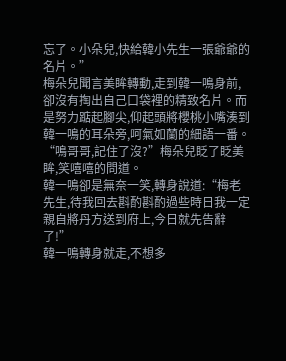忘了。小朵兒,快給韓小先生一張爺爺的名片。”
梅朵兒聞言美眸轉動,走到韓一鳴身前,卻沒有掏出自己口袋裡的精致名片。而是努力踮起腳尖,仰起頭將櫻桃小嘴湊到韓一鳴的耳朵旁,呵氣如蘭的細語一番。
“鳴哥哥,記住了沒?”梅朵兒眨了眨美眸,笑嘻嘻的問道。
韓一鳴卻是無奈一笑,轉身說道:“梅老先生,待我回去斟酌斟酌過些時日我一定親自將丹方送到府上,今日就先告辭了!”
韓一鳴轉身就走,不想多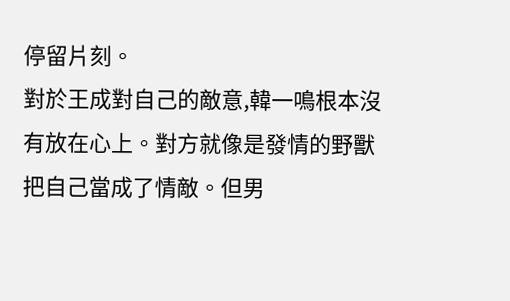停留片刻。
對於王成對自己的敵意,韓一鳴根本沒有放在心上。對方就像是發情的野獸把自己當成了情敵。但男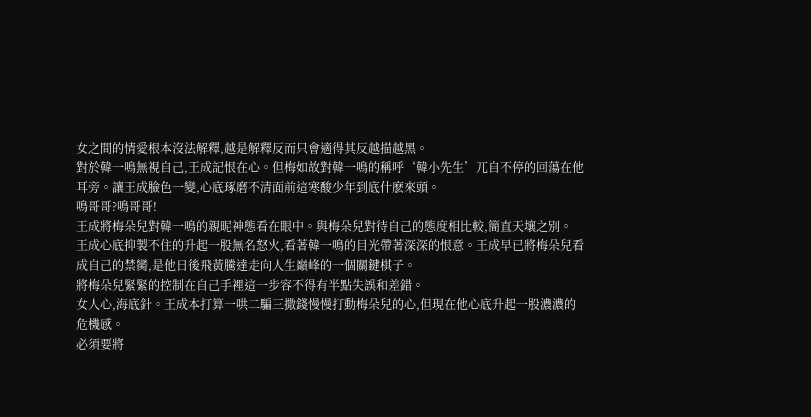女之間的情愛根本沒法解釋,越是解釋反而只會適得其反越描越黑。
對於韓一鳴無視自己,王成記恨在心。但梅如故對韓一鳴的稱呼‘韓小先生’兀自不停的回蕩在他耳旁。讓王成臉色一變,心底琢磨不清面前這寒酸少年到底什麽來頭。
鳴哥哥?鳴哥哥!
王成將梅朵兒對韓一鳴的親昵神態看在眼中。與梅朵兒對待自己的態度相比較,簡直天壤之別。
王成心底抑製不住的升起一股無名怒火,看著韓一鳴的目光帶著深深的恨意。王成早已將梅朵兒看成自己的禁臠,是他日後飛黃騰達走向人生巔峰的一個關鍵棋子。
將梅朵兒緊緊的控制在自己手裡這一步容不得有半點失誤和差錯。
女人心,海底針。王成本打算一哄二騙三撒錢慢慢打動梅朵兒的心,但現在他心底升起一股濃濃的危機感。
必須要將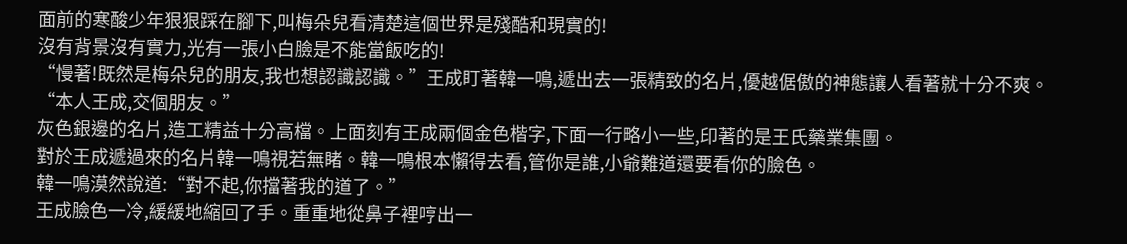面前的寒酸少年狠狠踩在腳下,叫梅朵兒看清楚這個世界是殘酷和現實的!
沒有背景沒有實力,光有一張小白臉是不能當飯吃的!
“慢著!既然是梅朵兒的朋友,我也想認識認識。”王成盯著韓一鳴,遞出去一張精致的名片,優越倨傲的神態讓人看著就十分不爽。
“本人王成,交個朋友。”
灰色銀邊的名片,造工精益十分高檔。上面刻有王成兩個金色楷字,下面一行略小一些,印著的是王氏藥業集團。
對於王成遞過來的名片韓一鳴視若無睹。韓一鳴根本懶得去看,管你是誰,小爺難道還要看你的臉色。
韓一鳴漠然說道:“對不起,你擋著我的道了。”
王成臉色一冷,緩緩地縮回了手。重重地從鼻子裡哼出一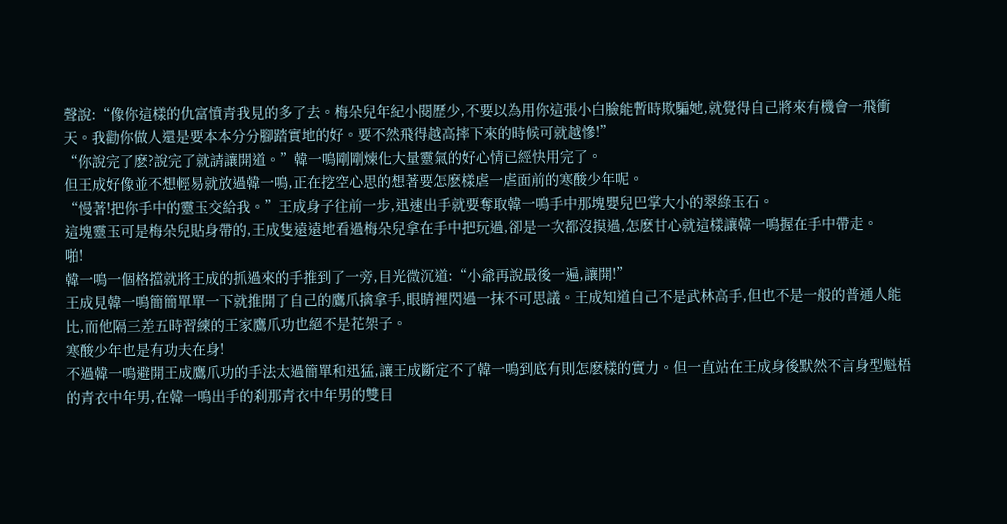聲說:“像你這樣的仇富憤青我見的多了去。梅朵兒年紀小閱歷少,不要以為用你這張小白臉能暫時欺騙她,就覺得自己將來有機會一飛衝天。我勸你做人還是要本本分分腳踏實地的好。要不然飛得越高摔下來的時候可就越慘!”
“你說完了麽?說完了就請讓開道。”韓一鳴剛剛煉化大量靈氣的好心情已經快用完了。
但王成好像並不想輕易就放過韓一鳴,正在挖空心思的想著要怎麽樣虐一虐面前的寒酸少年呢。
“慢著!把你手中的靈玉交給我。”王成身子往前一步,迅速出手就要奪取韓一鳴手中那塊嬰兒巴掌大小的翠綠玉石。
這塊靈玉可是梅朵兒貼身帶的,王成隻遠遠地看過梅朵兒拿在手中把玩過,卻是一次都沒摸過,怎麽甘心就這樣讓韓一鳴握在手中帶走。
啪!
韓一鳴一個格擋就將王成的抓過來的手推到了一旁,目光微沉道:“小爺再說最後一遍,讓開!”
王成見韓一鳴簡簡單單一下就推開了自己的鷹爪擒拿手,眼睛裡閃過一抹不可思議。王成知道自己不是武林高手,但也不是一般的普通人能比,而他隔三差五時習練的王家鷹爪功也絕不是花架子。
寒酸少年也是有功夫在身!
不過韓一鳴避開王成鷹爪功的手法太過簡單和迅猛,讓王成斷定不了韓一鳴到底有則怎麽樣的實力。但一直站在王成身後默然不言身型魁梧的青衣中年男,在韓一鳴出手的刹那青衣中年男的雙目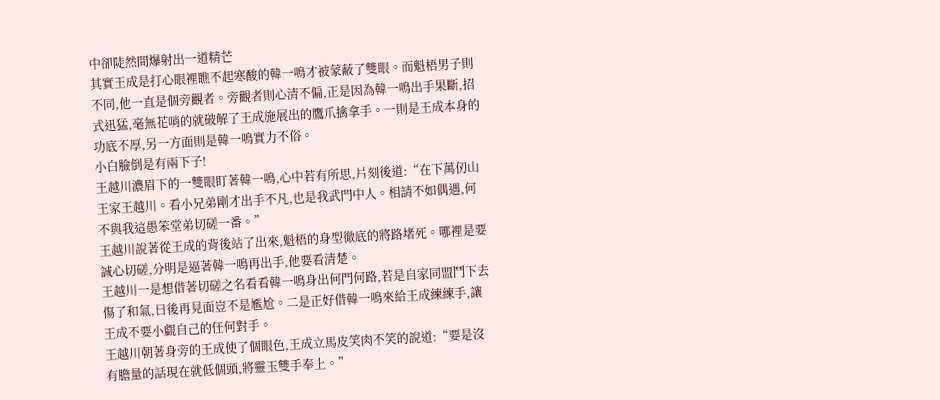中卻陡然間爆射出一道精芒
其實王成是打心眼裡瞧不起寒酸的韓一鳴才被蒙蔽了雙眼。而魁梧男子則不同,他一直是個旁觀者。旁觀者則心清不偏,正是因為韓一鳴出手果斷,招式迅猛,毫無花哨的就破解了王成施展出的鷹爪擒拿手。一則是王成本身的功底不厚,另一方面則是韓一鳴實力不俗。
小白臉倒是有兩下子!
王越川濃眉下的一雙眼盯著韓一鳴,心中若有所思,片刻後道:“在下萬仞山王家王越川。看小兄弟剛才出手不凡,也是我武門中人。相請不如偶遇,何不與我這愚笨堂弟切磋一番。”
王越川說著從王成的背後站了出來,魁梧的身型徹底的將路堵死。哪裡是要誠心切磋,分明是逼著韓一鳴再出手,他要看清楚。
王越川一是想借著切磋之名看看韓一鳴身出何門何路,若是自家同盟鬥下去傷了和氣,日後再見面豈不是尷尬。二是正好借韓一鳴來給王成練練手,讓王成不要小覷自己的任何對手。
王越川朝著身旁的王成使了個眼色,王成立馬皮笑肉不笑的說道:“要是沒有膽量的話現在就低個頭,將靈玉雙手奉上。”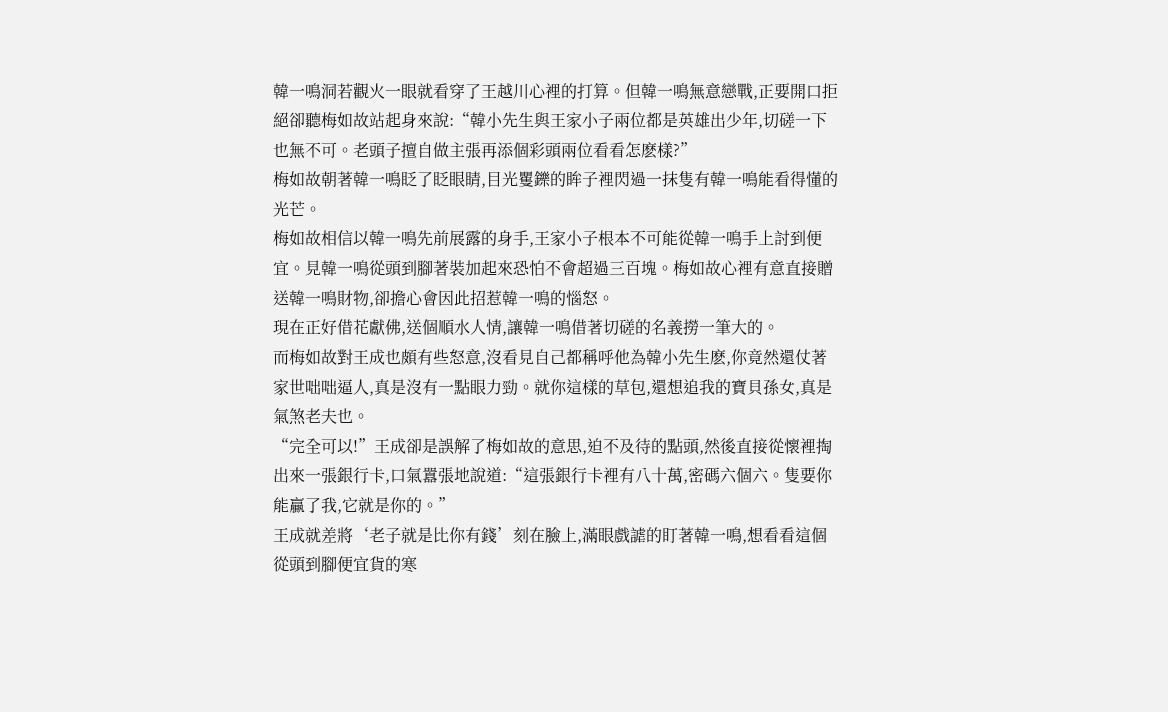韓一鳴洞若觀火一眼就看穿了王越川心裡的打算。但韓一鳴無意戀戰,正要開口拒絕卻聽梅如故站起身來說:“韓小先生與王家小子兩位都是英雄出少年,切磋一下也無不可。老頭子擅自做主張再添個彩頭兩位看看怎麽樣?”
梅如故朝著韓一鳴眨了眨眼睛,目光矍鑠的眸子裡閃過一抹隻有韓一鳴能看得懂的光芒。
梅如故相信以韓一鳴先前展露的身手,王家小子根本不可能從韓一鳴手上討到便宜。見韓一鳴從頭到腳著裝加起來恐怕不會超過三百塊。梅如故心裡有意直接贈送韓一鳴財物,卻擔心會因此招惹韓一鳴的惱怒。
現在正好借花獻佛,送個順水人情,讓韓一鳴借著切磋的名義撈一筆大的。
而梅如故對王成也頗有些怒意,沒看見自己都稱呼他為韓小先生麽,你竟然還仗著家世咄咄逼人,真是沒有一點眼力勁。就你這樣的草包,還想追我的寶貝孫女,真是氣煞老夫也。
“完全可以!”王成卻是誤解了梅如故的意思,迫不及待的點頭,然後直接從懷裡掏出來一張銀行卡,口氣囂張地說道:“這張銀行卡裡有八十萬,密碼六個六。隻要你能贏了我,它就是你的。”
王成就差將‘老子就是比你有錢’刻在臉上,滿眼戲謔的盯著韓一鳴,想看看這個從頭到腳便宜貨的寒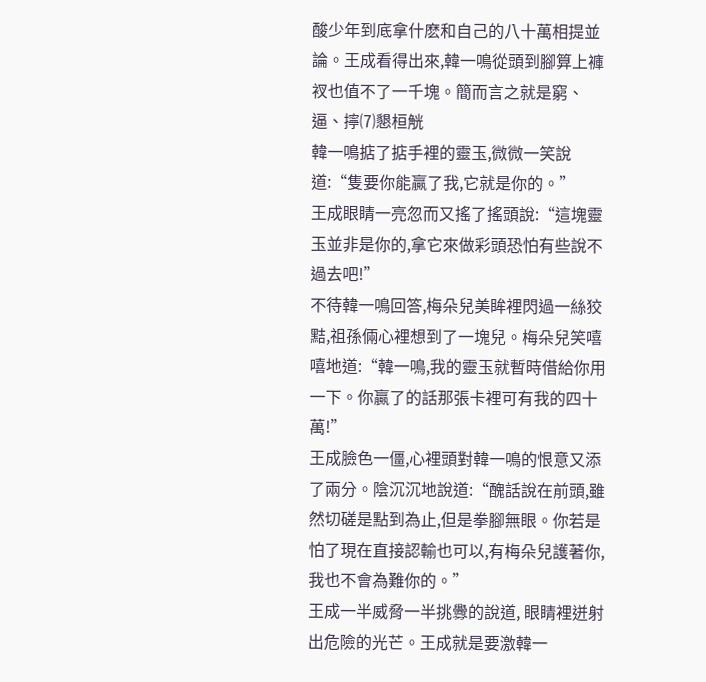酸少年到底拿什麽和自己的八十萬相提並論。王成看得出來,韓一鳴從頭到腳算上褲衩也值不了一千塊。簡而言之就是窮、逼、擰⑺懇桓觥
韓一鳴掂了掂手裡的靈玉,微微一笑說道:“隻要你能贏了我,它就是你的。”
王成眼睛一亮忽而又搖了搖頭說:“這塊靈玉並非是你的,拿它來做彩頭恐怕有些說不過去吧!”
不待韓一鳴回答,梅朵兒美眸裡閃過一絲狡黠,祖孫倆心裡想到了一塊兒。梅朵兒笑嘻嘻地道:“韓一鳴,我的靈玉就暫時借給你用一下。你贏了的話那張卡裡可有我的四十萬!”
王成臉色一僵,心裡頭對韓一鳴的恨意又添了兩分。陰沉沉地說道:“醜話說在前頭,雖然切磋是點到為止,但是拳腳無眼。你若是怕了現在直接認輸也可以,有梅朵兒護著你,我也不會為難你的。”
王成一半威脅一半挑釁的說道, 眼睛裡迸射出危險的光芒。王成就是要激韓一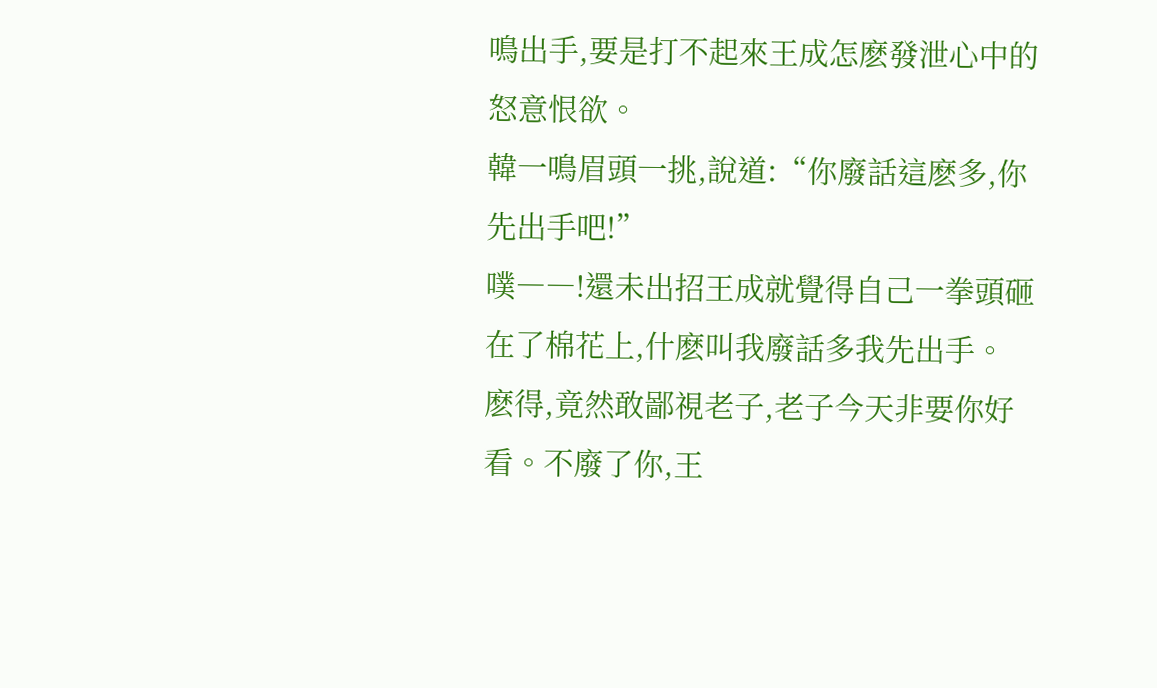鳴出手,要是打不起來王成怎麽發泄心中的怒意恨欲。
韓一鳴眉頭一挑,說道:“你廢話這麽多,你先出手吧!”
噗――!還未出招王成就覺得自己一拳頭砸在了棉花上,什麽叫我廢話多我先出手。
麽得,竟然敢鄙視老子,老子今天非要你好看。不廢了你,王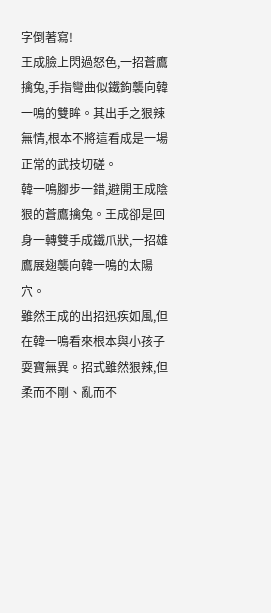字倒著寫!
王成臉上閃過怒色,一招蒼鷹擒兔,手指彎曲似鐵鉤襲向韓一鳴的雙眸。其出手之狠辣無情,根本不將這看成是一場正常的武技切磋。
韓一鳴腳步一錯,避開王成陰狠的蒼鷹擒兔。王成卻是回身一轉雙手成鐵爪狀,一招雄鷹展翅襲向韓一鳴的太陽穴。
雖然王成的出招迅疾如風,但在韓一鳴看來根本與小孩子耍寶無異。招式雖然狠辣,但柔而不剛、亂而不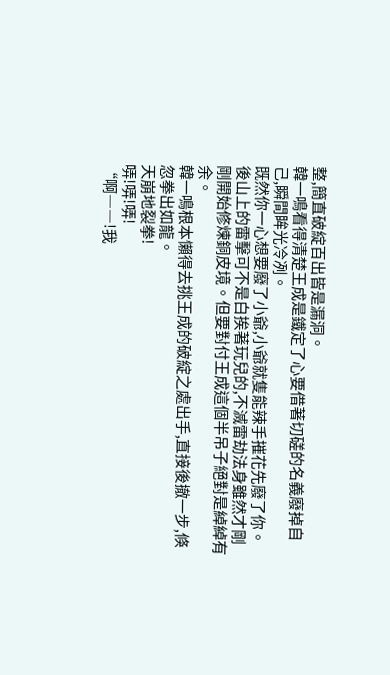整,簡直破綻百出皆是漏洞。
韓一鳴看得清楚王成是鐵定了心要借著切磋的名義廢掉自己,瞬間眸光冷冽。
既然你一心想要廢了小爺,小爺就隻能辣手摧花先廢了你。
後山上的雷擊可不是白挨著玩兒的,不滅雷劫法身雖然才剛剛開始修煉銅皮境。但要對付王成這個半吊子絕對是綽綽有余。
韓一鳴根本懶得去挑王成的破綻之處出手,直接後撤一步,倏忽拳出如龍。
天崩地裂拳!
哢!哢!哢!
“啊――!我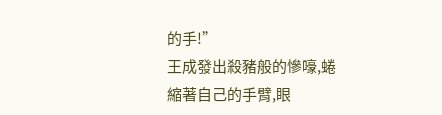的手!”
王成發出殺豬般的慘嚎,蜷縮著自己的手臂,眼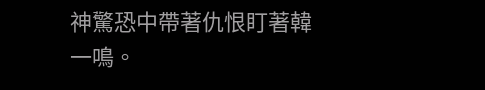神驚恐中帶著仇恨盯著韓一鳴。